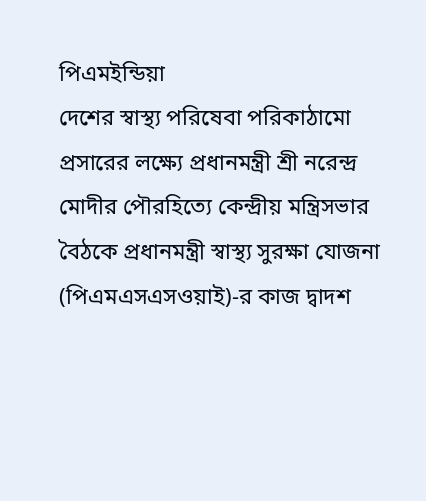পিএমইন্ডিয়া
দেশের স্বাস্থ্য পরিষেবা পরিকাঠামো প্রসারের লক্ষ্যে প্রধানমন্ত্রী শ্রী নরেন্দ্র মোদীর পৌরহিত্যে কেন্দ্রীয় মন্ত্রিসভার বৈঠকে প্রধানমন্ত্রী স্বাস্থ্য সুরক্ষা যোজনা (পিএমএসএসওয়াই)-র কাজ দ্বাদশ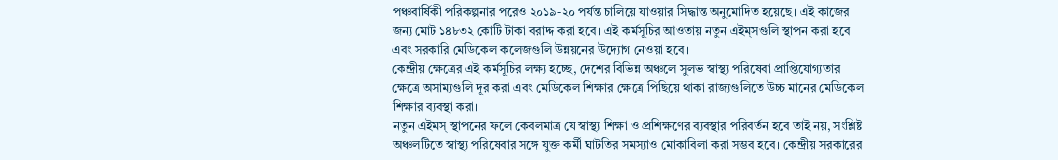পঞ্চবার্ষিকী পরিকল্পনার পরেও ২০১৯-২০ পর্যন্ত চালিয়ে যাওয়ার সিদ্ধান্ত অনুমোদিত হয়েছে। এই কাজের জন্য মোট ১৪৮৩২ কোটি টাকা বরাদ্দ করা হবে। এই কর্মসূচির আওতায় নতুন এইম্সগুলি স্থাপন করা হবে এবং সরকারি মেডিকেল কলেজগুলি উন্নয়নের উদ্যোগ নেওয়া হবে।
কেন্দ্রীয় ক্ষেত্রের এই কর্মসূচির লক্ষ্য হচ্ছে, দেশের বিভিন্ন অঞ্চলে সুলভ স্বাস্থ্য পরিষেবা প্রাপ্তিযোগ্যতার ক্ষেত্রে অসাম্যগুলি দূর করা এবং মেডিকেল শিক্ষার ক্ষেত্রে পিছিয়ে থাকা রাজ্যগুলিতে উচ্চ মানের মেডিকেল শিক্ষার ব্যবস্থা করা।
নতুন এইমস্ স্থাপনের ফলে কেবলমাত্র যে স্বাস্থ্য শিক্ষা ও প্রশিক্ষণের ব্যবস্থার পরিবর্তন হবে তাই নয়, সংশ্লিষ্ট অঞ্চলটিতে স্বাস্থ্য পরিষেবার সঙ্গে যুক্ত কর্মী ঘাটতির সমস্যাও মোকাবিলা করা সম্ভব হবে। কেন্দ্রীয় সরকারের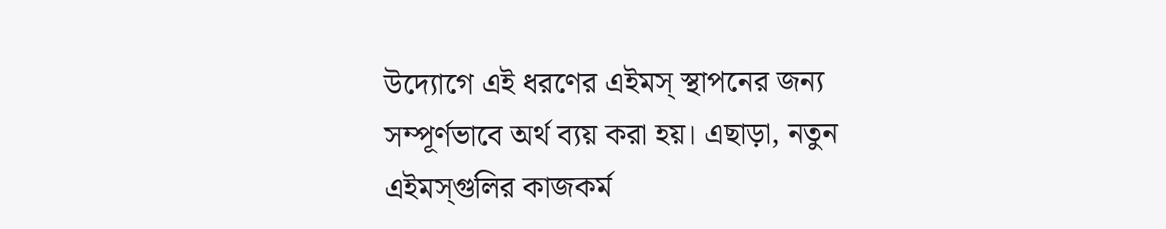উদ্যোগে এই ধরণের এইমস্ স্থাপনের জন্য সম্পূর্ণভাবে অর্থ ব্যয় করা হয়। এছাড়া, নতুন এইমস্গুলির কাজকর্ম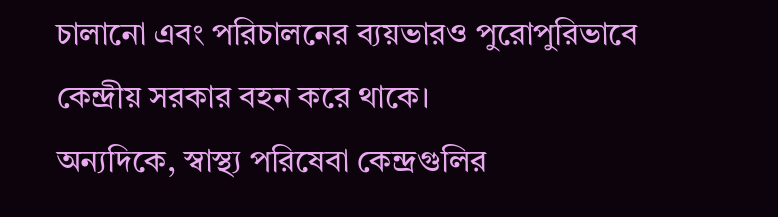চালানো এবং পরিচালনের ব্যয়ভারও পুরোপুরিভাবে কেন্দ্রীয় সরকার বহন করে থাকে।
অন্যদিকে, স্বাস্থ্য পরিষেবা কেন্দ্রগুলির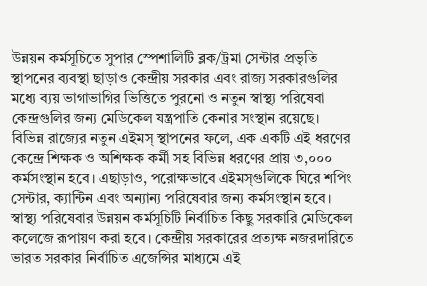উন্নয়ন কর্মসূচিতে সুপার স্পেশালিটি ব্লক/ট্রমা সেন্টার প্রভৃতি স্থাপনের ব্যবস্থা ছাড়াও কেন্দ্রীয় সরকার এবং রাজ্য সরকারগুলির মধ্যে ব্যয় ভাগাভাগির ভিত্তিতে পুরনো ও নতুন স্বাস্থ্য পরিষেবা কেন্দ্রগুলির জন্য মেডিকেল যন্ত্রপাতি কেনার সংস্থান রয়েছে।
বিভিন্ন রাজ্যের নতুন এইমস্ স্থাপনের ফলে, এক একটি এই ধরণের কেন্দ্রে শিক্ষক ও অশিক্ষক কর্মী সহ বিভিন্ন ধরণের প্রায় ৩,০০০ কর্মসংস্থান হবে। এছাড়াও, পরোক্ষভাবে এইমস্গুলিকে ঘিরে শপিং সেন্টার, ক্যান্টিন এবং অন্যান্য পরিষেবার জন্য কর্মসংস্থান হবে।
স্বাস্থ্য পরিষেবার উন্নয়ন কর্মসূচিটি নির্বাচিত কিছু সরকারি মেডিকেল কলেজে রূপায়ণ করা হবে। কেন্দ্রীয় সরকারের প্রত্যক্ষ নজরদারিতে ভারত সরকার নির্বাচিত এজেন্সির মাধ্যমে এই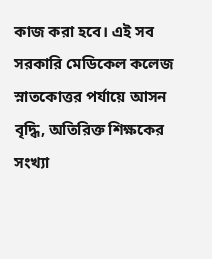কাজ করা হবে। এই সব সরকারি মেডিকেল কলেজ স্নাতকোত্তর পর্যায়ে আসন বৃদ্ধি, অতিরিক্ত শিক্ষকের সংখ্যা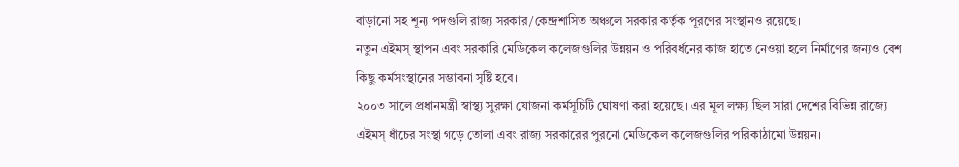বাড়ানো সহ শূন্য পদগুলি রাজ্য সরকার/কেন্দ্রশাসিত অঞ্চলে সরকার কর্তৃক পূরণের সংস্থানও রয়েছে।
নতুন এইমস্ স্থাপন এবং সরকারি মেডিকেল কলেজগুলির উন্নয়ন ও পরিবর্ধনের কাজ হাতে নেওয়া হলে নির্মাণের জন্যও বেশ কিছু কর্মসংস্থানের সম্ভাবনা সৃষ্টি হবে।
২০০৩ সালে প্রধানমন্ত্রী স্বাস্থ্য সুরক্ষা যোজনা কর্মসূচিটি ঘোষণা করা হয়েছে। এর মূল লক্ষ্য ছিল সারা দেশের বিভিন্ন রাজ্যে এইমস্ ধাঁচের সংস্থা গড়ে তোলা এবং রাজ্য সরকারের পুরনো মেডিকেল কলেজগুলির পরিকাঠামো উন্নয়ন।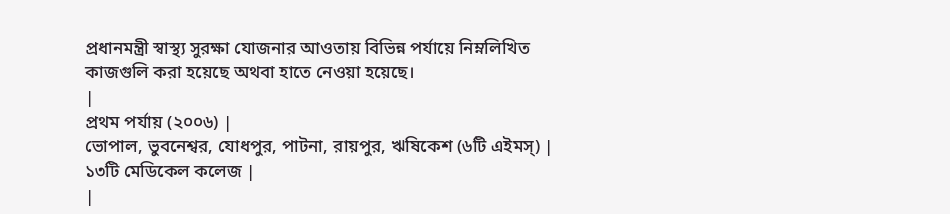প্রধানমন্ত্রী স্বাস্থ্য সুরক্ষা যোজনার আওতায় বিভিন্ন পর্যায়ে নিম্নলিখিত কাজগুলি করা হয়েছে অথবা হাতে নেওয়া হয়েছে।
|
প্রথম পর্যায় (২০০৬) |
ভোপাল, ভুবনেশ্বর, যোধপুর, পাটনা, রায়পুর, ঋষিকেশ (৬টি এইমস্) |
১৩টি মেডিকেল কলেজ |
|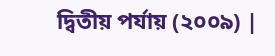দ্বিতীয় পর্যায় (২০০৯) |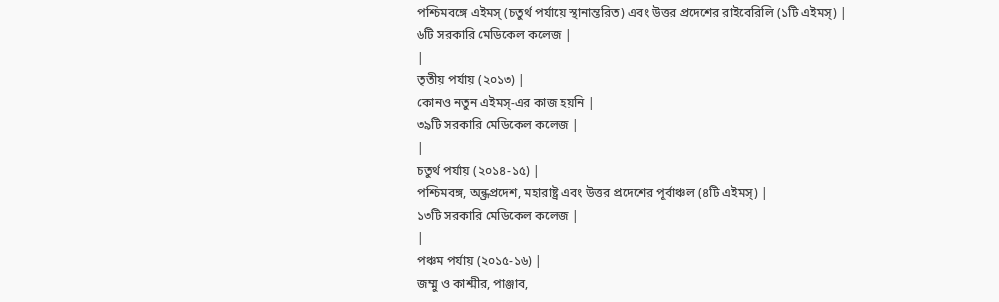পশ্চিমবঙ্গে এইমস্ (চতুর্থ পর্যায়ে স্থানান্তরিত) এবং উত্তর প্রদেশের রাইবেরিলি (১টি এইমস্) |
৬টি সরকারি মেডিকেল কলেজ |
|
তৃতীয় পর্যায় (২০১৩) |
কোনও নতুন এইমস্-এর কাজ হয়নি |
৩৯টি সরকারি মেডিকেল কলেজ |
|
চতুর্থ পর্যায় (২০১৪-১৫) |
পশ্চিমবঙ্গ, অন্ধ্রপ্রদেশ, মহারাষ্ট্র এবং উত্তর প্রদেশের পূর্বাঞ্চল (৪টি এইমস্) |
১৩টি সরকারি মেডিকেল কলেজ |
|
পঞ্চম পর্যায় (২০১৫-১৬) |
জম্মু ও কাশ্মীর, পাঞ্জাব,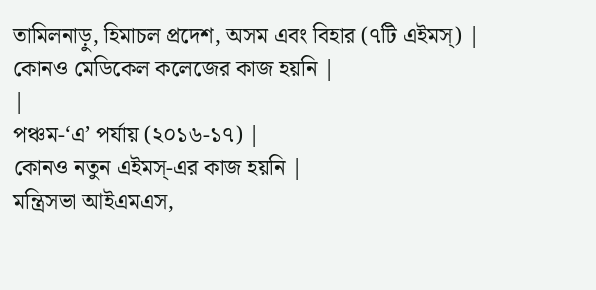তামিলনাড়ু, হিমাচল প্রদেশ, অসম এবং বিহার (৭টি এইমস্) |
কোনও মেডিকেল কলেজের কাজ হয়নি |
|
পঞ্চম-‘এ’ পর্যায় (২০১৬-১৭) |
কোনও নতুন এইমস্-এর কাজ হয়নি |
মন্ত্রিসভা আইএমএস,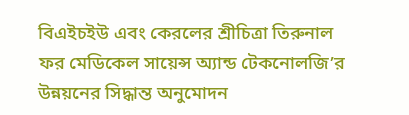বিএইচইউ এবং কেরলের শ্রীচিত্রা তিরুনাল ফর মেডিকেল সায়েন্স অ্যান্ড টেকনোলজি’র উন্নয়নের সিদ্ধান্ত অনুমোদন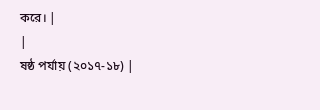করে। |
|
ষষ্ঠ পর্যায় (২০১৭-১৮) |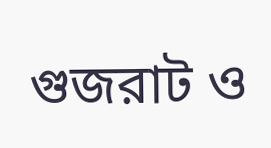গুজরাট ও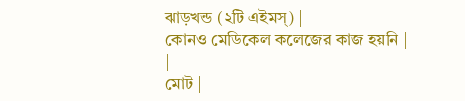ঝাড়খন্ড (২টি এইমস্) |
কোনও মেডিকেল কলেজের কাজ হয়নি |
|
মোট |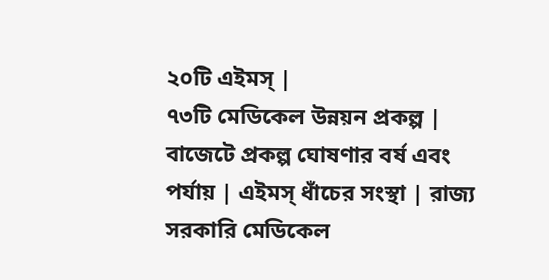২০টি এইমস্ |
৭৩টি মেডিকেল উন্নয়ন প্রকল্প |
বাজেটে প্রকল্প ঘোষণার বর্ষ এবং পর্যায় | এইমস্ ধাঁচের সংস্থা | রাজ্য সরকারি মেডিকেল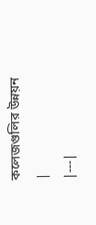কলেজগুলির উন্নয়ন |
|---|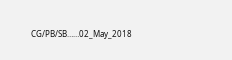CG/PB/SB……02_May_2018